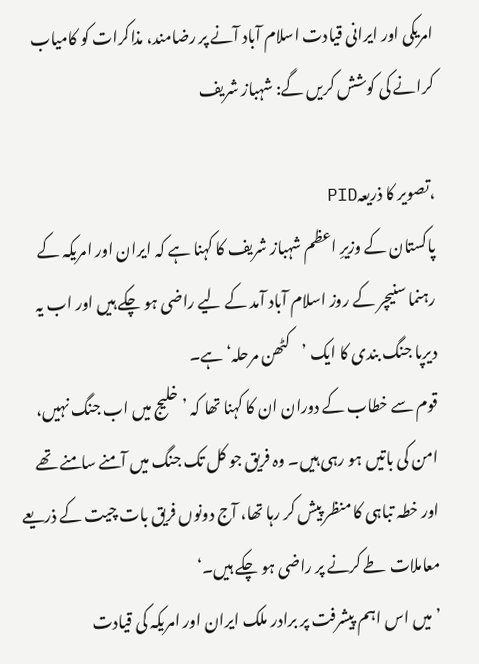امریکی اور ایرانی قیادت اسلام آباد آنے پر رضامند، مذاکرات کو کامیاب کرانے کی کوشش کریں گے: شہباز شریف

،تصویر کا ذریعہPID
پاکستان کے وزیرِ اعظم شہباز شریف کا کہنا ہے کہ ایران اور امریکہ کے رہنما سنیچر کے روز اسلام آباد آمد کے لیے راضی ہو چکے ہیں اور اب یہ دیرپا جنگ بندی کا ایک ’کٹھن مرحلہ‘ ہے۔
قوم سے خطاب کے دوران ان کا کہنا تھا کہ ’خلیج میں اب جنگ نہیں، امن کی باتیں ہو رہی ہیں۔ وہ فریق جو کل تک جنگ میں آمنے سامنے تھے اور خطہ تباہی کا منظر پیش کر رہا تھا، آج دونوں فریق بات چیت کے ذریعے معاملات طے کرنے پر راضی ہو چکے ہیں۔‘
’میں اس اہم پیشرفت پر برادر ملک ایران اور امریکہ کی قیادت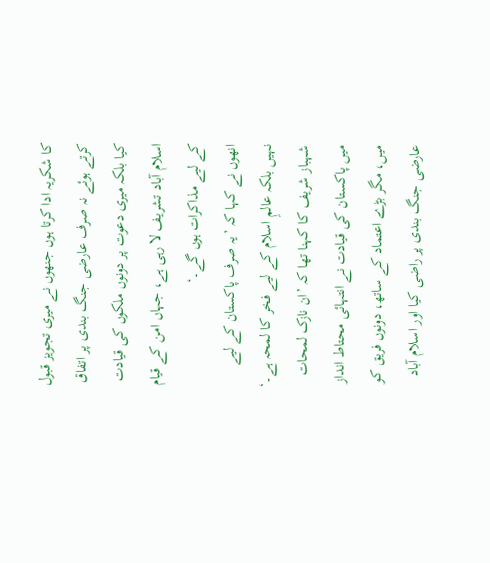کا شکریہ ادا کرتا ہوں جنھوں نے میری تجویز قبول کرتے ہوئے نہ صرف عارضی جنگ بندی پر اتفاق کیا بلکہ میری دعوت پر دونوں ملکوں کی قیادت اسلام آباد تشریف لا رہی ہے، جہاں امن کے قیام کے لیے مذاکرات ہوں گے۔‘
انھوں نے کہا کہ ’یہ صرف پاکستان کے لیے نہیں بلکہ عالمِ اسلام کے لیے فخر کا لمحہ ہے۔‘
شہباز شریف کا کہنا تھا کہ ’ان نازک لمحات میں پاکستان کی قیادت نے انتہائی محتاط انداز میں، مگر بڑے اعتماد کے ساتھ، دونوں فریق کو عارضی جنگ بندی پر راضی کیا اور اسلام آباد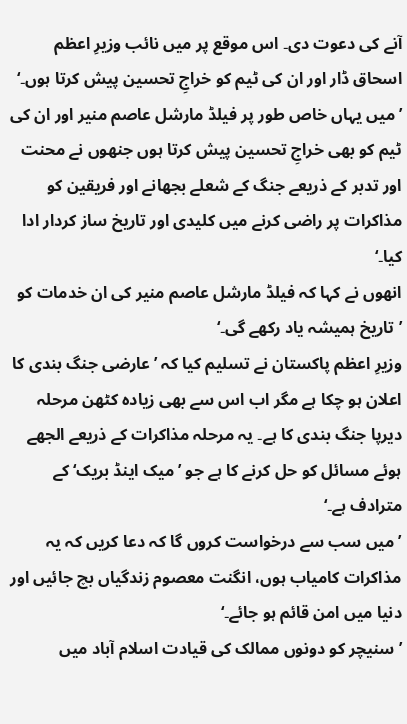آنے کی دعوت دی۔ اس موقع پر میں نائب وزیرِ اعظم اسحاق ڈار اور ان کی ٹیم کو خراجِ تحسین پیش کرتا ہوں۔‘
’میں یہاں خاص طور پر فیلڈ مارشل عاصم منیر اور ان کی ٹیم کو بھی خراجِ تحسین پیش کرتا ہوں جنھوں نے محنت اور تدبر کے ذریعے جنگ کے شعلے بجھانے اور فریقین کو مذاکرات پر راضی کرنے میں کلیدی اور تاریخ ساز کردار ادا کیا۔‘
انھوں نے کہا کہ فیلڈ مارشل عاصم منیر کی ان خدمات کو ’تاریخ ہمیشہ یاد رکھے گی۔‘
وزیرِ اعظم پاکستان نے تسلیم کیا کہ ’عارضی جنگ بندی کا اعلان ہو چکا ہے مگر اب اس سے بھی زیادہ کٹھن مرحلہ دیرپا جنگ بندی کا ہے۔ یہ مرحلہ مذاکرات کے ذریعے الجھے ہوئے مسائل کو حل کرنے کا ہے جو ’میک اینڈ بریک‘ کے مترادف ہے۔‘
’میں سب سے درخواست کروں گا کہ دعا کریں کہ یہ مذاکرات کامیاب ہوں، انگنت معصوم زندگیاں بچ جائیں اور دنیا میں امن قائم ہو جائے۔‘
’سنیچر کو دونوں ممالک کی قیادت اسلام آباد میں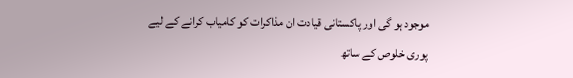موجود ہو گی اور پاکستانی قیادت ان مذاکرات کو کامیاب کرانے کے لیے پوری خلوص کے ساتھ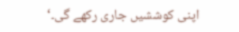اپنی کوششیں جاری رکھے گی۔‘